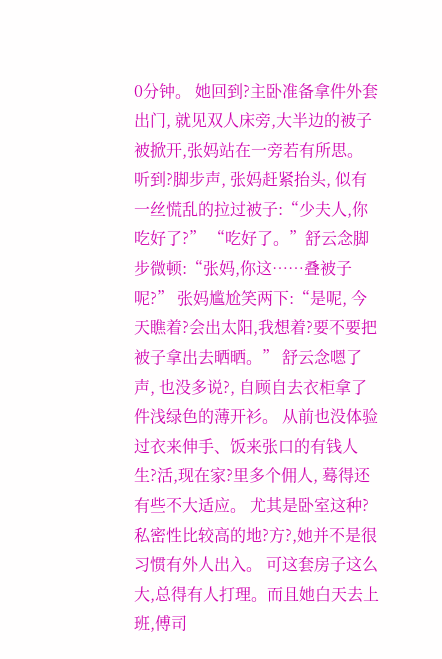0分钟。 她回到?主卧准备拿件外套出门, 就见双人床旁,大半边的被子被掀开,张妈站在一旁若有所思。 听到?脚步声, 张妈赶紧抬头, 似有一丝慌乱的拉过被子:“少夫人,你吃好了?” “吃好了。”舒云念脚步微顿:“张妈,你这……叠被子呢?” 张妈尴尬笑两下:“是呢, 今天瞧着?会出太阳,我想着?要不要把被子拿出去晒晒。” 舒云念嗯了声, 也没多说?, 自顾自去衣柜拿了件浅绿色的薄开衫。 从前也没体验过衣来伸手、饭来张口的有钱人生?活,现在家?里多个佣人, 蓦得还有些不大适应。 尤其是卧室这种?私密性比较高的地?方?,她并不是很习惯有外人出入。 可这套房子这么大,总得有人打理。而且她白天去上班,傅司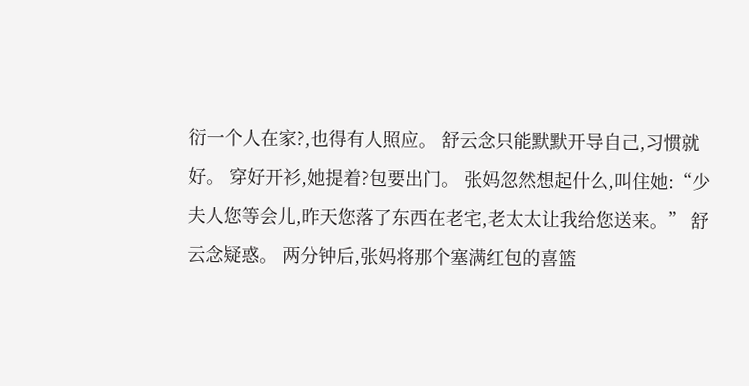衍一个人在家?,也得有人照应。 舒云念只能默默开导自己,习惯就好。 穿好开衫,她提着?包要出门。 张妈忽然想起什么,叫住她:“少夫人您等会儿,昨天您落了东西在老宅,老太太让我给您送来。” 舒云念疑惑。 两分钟后,张妈将那个塞满红包的喜篮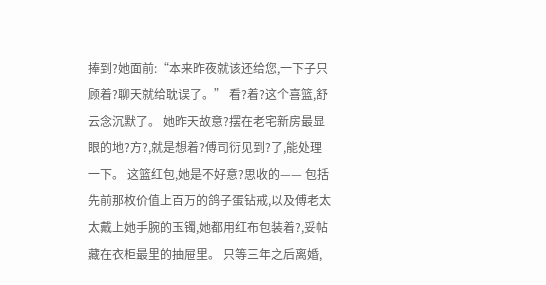捧到?她面前:“本来昨夜就该还给您,一下子只顾着?聊天就给耽误了。” 看?着?这个喜篮,舒云念沉默了。 她昨天故意?摆在老宅新房最显眼的地?方?,就是想着?傅司衍见到?了,能处理一下。 这篮红包,她是不好意?思收的—— 包括先前那枚价值上百万的鸽子蛋钻戒,以及傅老太太戴上她手腕的玉镯,她都用红布包装着?,妥帖藏在衣柜最里的抽屉里。 只等三年之后离婚,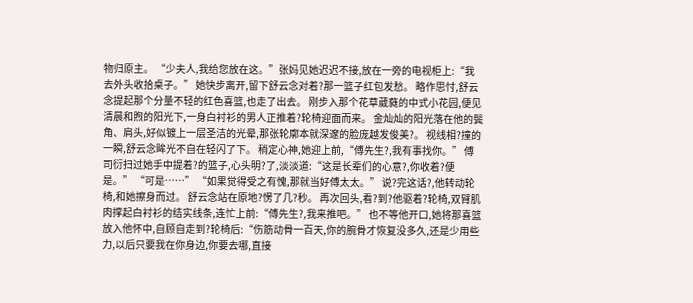物归原主。 “少夫人,我给您放在这。”张妈见她迟迟不接,放在一旁的电视柜上:“我去外头收拾桌子。” 她快步离开,留下舒云念对着?那一篮子红包发愁。 略作思忖,舒云念提起那个分量不轻的红色喜篮,也走了出去。 刚步入那个花草葳蕤的中式小花园,便见清晨和煦的阳光下,一身白衬衫的男人正推着?轮椅迎面而来。 金灿灿的阳光落在他的鬓角、肩头,好似镀上一层圣洁的光晕,那张轮廓本就深邃的脸庞越发俊美?。 视线相?撞的一瞬,舒云念眸光不自在轻闪了下。 稍定心神,她迎上前,“傅先生?,我有事找你。” 傅司衍扫过她手中提着?的篮子,心头明?了,淡淡道:“这是长辈们的心意?,你收着?便是。” “可是……” “如果觉得受之有愧,那就当好傅太太。” 说?完这话?,他转动轮椅,和她擦身而过。 舒云念站在原地?愣了几?秒。 再次回头,看?到?他驱着?轮椅,双臂肌肉撑起白衬衫的结实线条,连忙上前:“傅先生?,我来推吧。” 也不等他开口,她将那喜篮放入他怀中,自顾自走到?轮椅后:“伤筋动骨一百天,你的腕骨才恢复没多久,还是少用些力,以后只要我在你身边,你要去哪,直接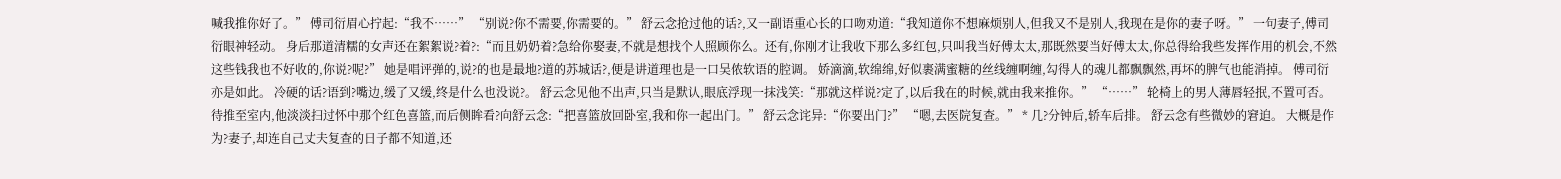喊我推你好了。” 傅司衍眉心拧起:“我不……” “别说?你不需要,你需要的。” 舒云念抢过他的话?,又一副语重心长的口吻劝道:“我知道你不想麻烦别人,但我又不是别人,我现在是你的妻子呀。” 一句妻子,傅司衍眼神轻动。 身后那道清糯的女声还在絮絮说?着?:“而且奶奶着?急给你娶妻,不就是想找个人照顾你么。还有,你刚才让我收下那么多红包,只叫我当好傅太太,那既然要当好傅太太,你总得给我些发挥作用的机会,不然这些钱我也不好收的,你说?呢?” 她是唱评弹的,说?的也是最地?道的苏城话?,便是讲道理也是一口吴侬软语的腔调。 娇滴滴,软绵绵,好似裹满蜜糖的丝线缠啊缠,勾得人的魂儿都飘飘然,再坏的脾气也能消掉。 傅司衍亦是如此。 冷硬的话?语到?嘴边,缓了又缓,终是什么也没说?。 舒云念见他不出声,只当是默认,眼底浮现一抹浅笑:“那就这样说?定了,以后我在的时候,就由我来推你。” “……” 轮椅上的男人薄唇轻抿,不置可否。 待推至室内,他淡淡扫过怀中那个红色喜篮,而后侧眸看?向舒云念:“把喜篮放回卧室,我和你一起出门。” 舒云念诧异:“你要出门?” “嗯,去医院复查。” * 几?分钟后,轿车后排。 舒云念有些微妙的窘迫。 大概是作为?妻子,却连自己丈夫复查的日子都不知道,还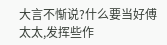大言不惭说?什么要当好傅太太,发挥些作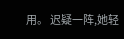用。 迟疑一阵,她轻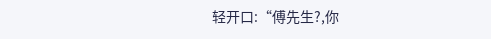轻开口:“傅先生?,你